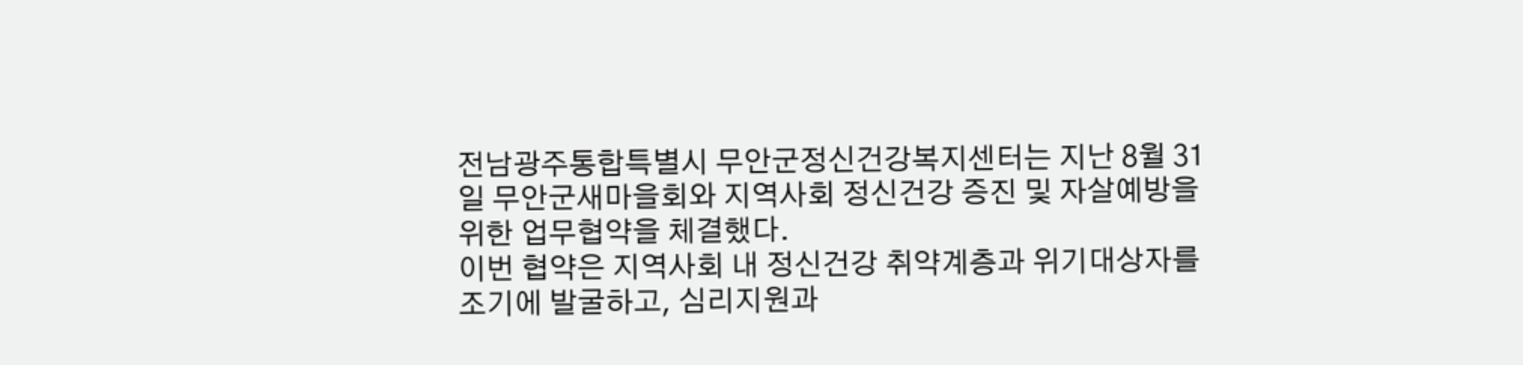전남광주통합특별시 무안군정신건강복지센터는 지난 8월 31일 무안군새마을회와 지역사회 정신건강 증진 및 자살예방을 위한 업무협약을 체결했다.
이번 협약은 지역사회 내 정신건강 취약계층과 위기대상자를 조기에 발굴하고, 심리지원과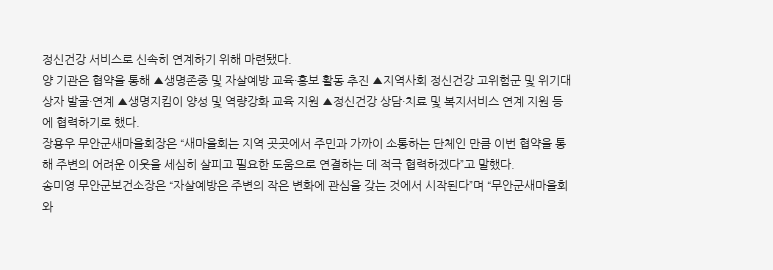정신건강 서비스로 신속히 연계하기 위해 마련됐다.
양 기관은 협약을 통해 ▲생명존중 및 자살예방 교육·홍보 활동 추진 ▲지역사회 정신건강 고위험군 및 위기대상자 발굴·연계 ▲생명지킴이 양성 및 역량강화 교육 지원 ▲정신건강 상담·치료 및 복지서비스 연계 지원 등에 협력하기로 했다.
장용우 무안군새마을회장은 “새마을회는 지역 곳곳에서 주민과 가까이 소통하는 단체인 만큼 이번 협약을 통해 주변의 어려운 이웃을 세심히 살피고 필요한 도움으로 연결하는 데 적극 협력하겠다”고 말했다.
송미영 무안군보건소장은 “자살예방은 주변의 작은 변화에 관심을 갖는 것에서 시작된다”며 “무안군새마을회와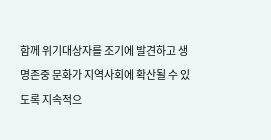함께 위기대상자를 조기에 발견하고 생명존중 문화가 지역사회에 확산될 수 있도록 지속적으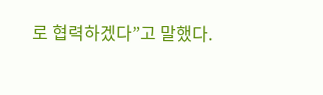로 협력하겠다”고 말했다.